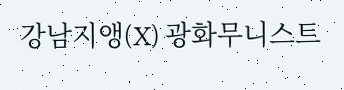강남지앵(X) 광화무니스트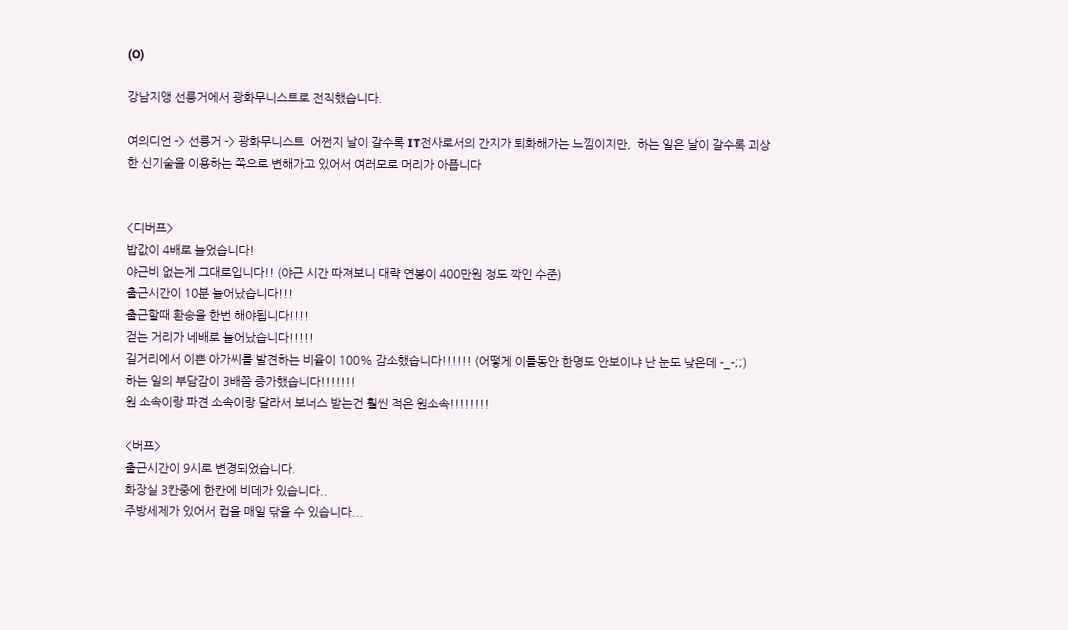(O)

강남지앵 선릉거에서 광화무니스트로 전직했습니다.

여의디언 -> 선릉거 -> 광화무니스트  어쩐지 날이 갈수록 IT전사로서의 간지가 퇴화해가는 느낌이지만,  하는 일은 날이 갈수록 괴상한 신기술을 이용하는 쪽으로 변해가고 있어서 여러모로 머리가 아픕니다


<디버프>
밥값이 4배로 늘었습니다!
야근비 없는게 그대로입니다!! (야근 시간 따져보니 대략 연봉이 400만원 정도 깍인 수준)
출근시간이 10분 늘어났습니다!!!
출근할때 환승을 한번 해야됩니다!!!!
걷는 거리가 네배로 늘어났습니다!!!!!
길거리에서 이쁜 아가씨를 발견하는 비율이 100% 감소했습니다!!!!!! (어떻게 이틀동안 한명도 안보이냐 난 눈도 낮은데 -_-;;)
하는 일의 부담감이 3배쯤 증가했습니다!!!!!!!
원 소속이랑 파견 소속이랑 달라서 보너스 받는건 훨씬 적은 원소속!!!!!!!!

<버프>
출근시간이 9시로 변경되었습니다.
화장실 3칸중에 한칸에 비데가 있습니다..
주방세제가 있어서 컵을 매일 닦을 수 있습니다...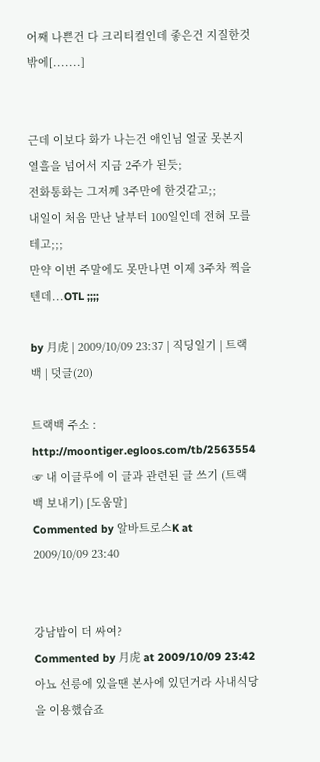어째 나쁜건 다 크리티컬인데 좋은건 지질한것밖에[.......]


근데 이보다 화가 나는건 애인님 얼굴 못본지 열흘을 넘어서 지금 2주가 된듯;
전화통화는 그저께 3주만에 한것같고;;
내일이 처음 만난 날부터 100일인데 전혀 모를테고;;;
만약 이번 주말에도 못만나면 이제 3주차 찍을텐데...OTL ;;;;

by 月虎 | 2009/10/09 23:37 | 직딩일기 | 트랙백 | 덧글(20)

트랙백 주소 : http://moontiger.egloos.com/tb/2563554
☞ 내 이글루에 이 글과 관련된 글 쓰기 (트랙백 보내기) [도움말]
Commented by 알바트로스K at 2009/10/09 23:40


강남밥이 더 싸여?
Commented by 月虎 at 2009/10/09 23:42
아뇨 선릉에 있을땐 본사에 있던거라 사내식당을 이용했습죠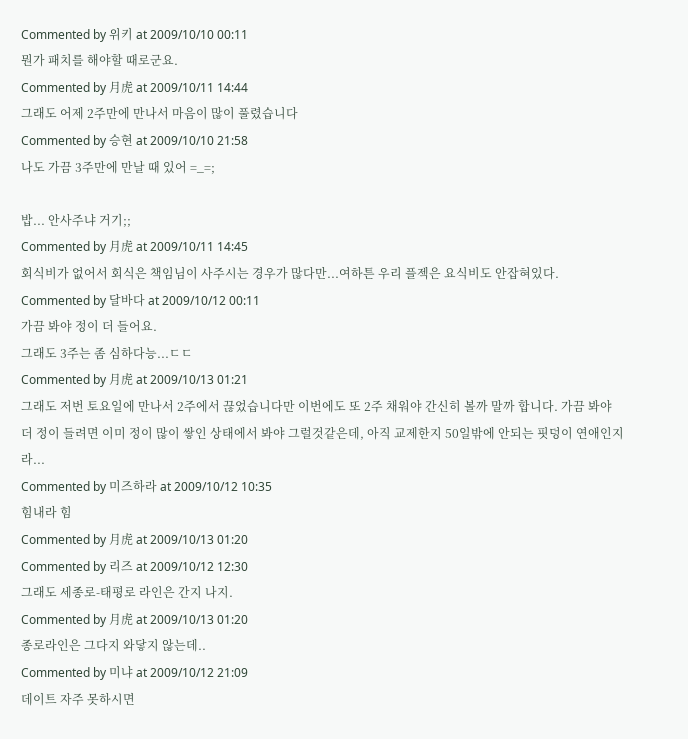Commented by 위키 at 2009/10/10 00:11
뭔가 패치를 해야할 때로군요.
Commented by 月虎 at 2009/10/11 14:44
그래도 어제 2주만에 만나서 마음이 많이 풀렸습니다
Commented by 승현 at 2009/10/10 21:58
나도 가끔 3주만에 만날 때 있어 =_=;

밥... 안사주냐 거기;;
Commented by 月虎 at 2009/10/11 14:45
회식비가 없어서 회식은 책임님이 사주시는 경우가 많다만...여하튼 우리 플젝은 요식비도 안잡혀있다.
Commented by 달바다 at 2009/10/12 00:11
가끔 봐야 정이 더 들어요.
그래도 3주는 좀 심하다능...ㄷㄷ
Commented by 月虎 at 2009/10/13 01:21
그래도 저번 토요일에 만나서 2주에서 끊었습니다만 이번에도 또 2주 채워야 간신히 볼까 말까 합니다. 가끔 봐야 더 정이 들려면 이미 정이 많이 쌓인 상태에서 봐야 그럴것같은데, 아직 교제한지 50일밖에 안되는 핏덩이 연애인지라...
Commented by 미즈하라 at 2009/10/12 10:35
힘내라 힘
Commented by 月虎 at 2009/10/13 01:20
Commented by 리즈 at 2009/10/12 12:30
그래도 세종로-태평로 라인은 간지 나지.
Commented by 月虎 at 2009/10/13 01:20
종로라인은 그다지 와닿지 않는데..
Commented by 미냐 at 2009/10/12 21:09
데이트 자주 못하시면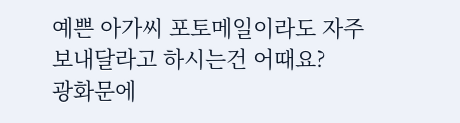예쁜 아가씨 포토메일이라도 자주 보내달라고 하시는건 어때요?
광화문에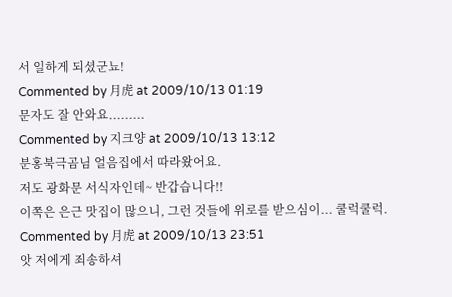서 일하게 되셨군뇨!
Commented by 月虎 at 2009/10/13 01:19
문자도 잘 안와요.........
Commented by 지크양 at 2009/10/13 13:12
분홍북극곰님 얼음집에서 따라왔어요.
저도 광화문 서식자인데~ 반갑습니다!!
이쪽은 은근 맛집이 많으니, 그런 것들에 위로를 받으심이... 쿨럭쿨럭.
Commented by 月虎 at 2009/10/13 23:51
앗 저에게 죄송하셔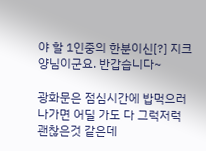야 할 1인중의 한분이신[?] 지크양님이군요. 반갑습니다~

광화문은 점심시간에 밥먹으러 나가면 어딜 가도 다 그럭저럭 괜찮은것 같은데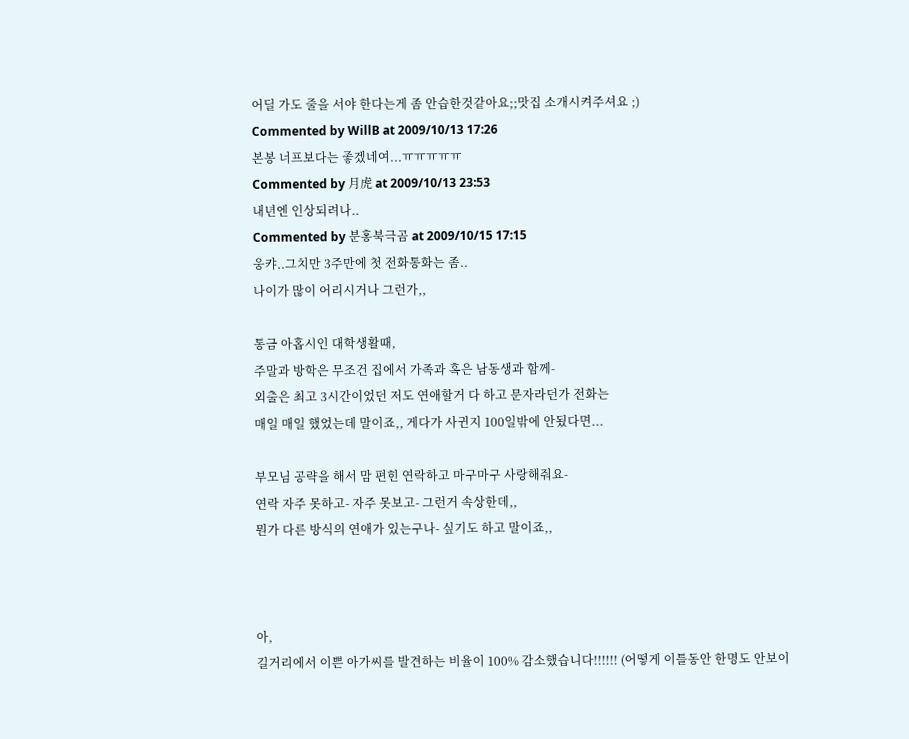어딜 가도 줄을 서야 한다는게 좀 안습한것같아요;;맛집 소개시켜주셔요 ;)
Commented by WillB at 2009/10/13 17:26
본봉 너프보다는 좋겠네여...ㅠㅠㅠㅠㅠ
Commented by 月虎 at 2009/10/13 23:53
내년엔 인상되려나..
Commented by 분홍북극곰 at 2009/10/15 17:15
웅캬..그치만 3주만에 첫 전화통화는 좀..
나이가 많이 어리시거나 그런가,,

통금 아홉시인 대학생활때,
주말과 방학은 무조건 집에서 가족과 혹은 남동생과 함께-
외출은 최고 3시간이었던 저도 연애할거 다 하고 문자라던가 전화는
매일 매일 했었는데 말이죠,, 게다가 사귄지 100일밖에 안됬다면...

부모님 공략을 해서 맘 편힌 연락하고 마구마구 사랑해줘요-
연락 자주 못하고- 자주 못보고- 그런거 속상한데,,
뭔가 다른 방식의 연애가 있는구나- 싶기도 하고 말이죠,,



아,
길거리에서 이쁜 아가씨를 발견하는 비율이 100% 감소했습니다!!!!!! (어떻게 이틀동안 한명도 안보이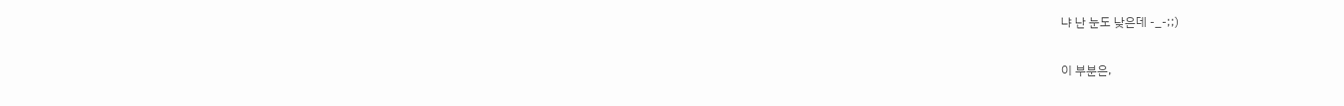냐 난 눈도 낮은데 -_-;;)

이 부분은,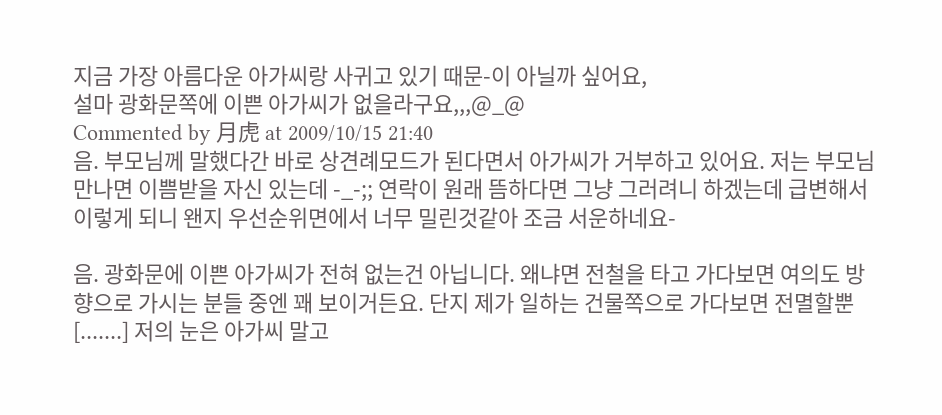지금 가장 아름다운 아가씨랑 사귀고 있기 때문-이 아닐까 싶어요,
설마 광화문쪽에 이쁜 아가씨가 없을라구요,,,@_@
Commented by 月虎 at 2009/10/15 21:40
음. 부모님께 말했다간 바로 상견례모드가 된다면서 아가씨가 거부하고 있어요. 저는 부모님 만나면 이쁨받을 자신 있는데 -_-;; 연락이 원래 뜸하다면 그냥 그러려니 하겠는데 급변해서 이렇게 되니 왠지 우선순위면에서 너무 밀린것같아 조금 서운하네요-

음. 광화문에 이쁜 아가씨가 전혀 없는건 아닙니다. 왜냐면 전철을 타고 가다보면 여의도 방향으로 가시는 분들 중엔 꽤 보이거든요. 단지 제가 일하는 건물쪽으로 가다보면 전멸할뿐[.......] 저의 눈은 아가씨 말고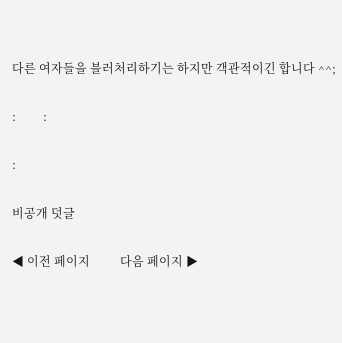다른 여자들을 블러처리하기는 하지만 객관적이긴 합니다 ^^;

:         :

:

비공개 덧글

◀ 이전 페이지          다음 페이지 ▶